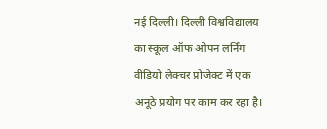नई दिल्ली। दिल्ली विश्वविद्यालय का स्कूल ऑफ ओपन लर्निंग वीडियो लेक्चर प्रोजेक्ट में एक अनूठे प्रयोग पर काम कर रहा है।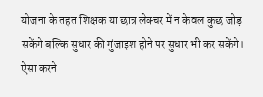योजना के तहत शिक्षक या छात्र लेक्चर में न केवल कुछ जोड़ सकेंगे बल्कि सुधार की गुंजाइश होने पर सुधार भी कर सकेंगे।
ऐसा करने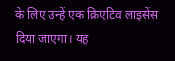के लिए उन्हें एक क्रिएटिव लाइसेंस दिया जाएगा। यह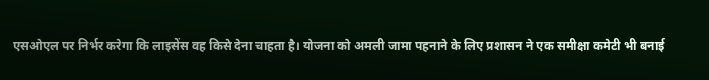एसओएल पर निर्भर करेगा कि लाइसेंस वह किसे देना चाहता है। योजना को अमली जामा पहनाने के लिए प्रशासन ने एक समीक्षा कमेटी भी बनाई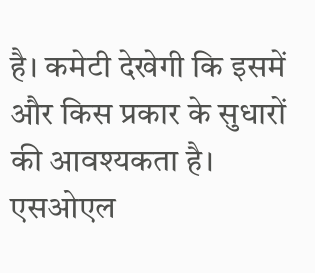है। कमेटी देखेगी कि इसमें और किस प्रकार के सुधारों की आवश्यकता है।
एसओएल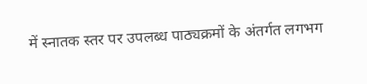में स्नातक स्तर पर उपलब्ध पाठ्यक्रमों के अंतर्गत लगभग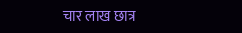चार लाख छात्र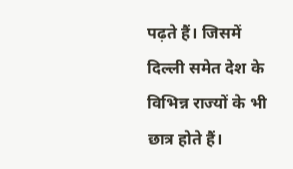पढ़ते हैं। जिसमें दिल्ली समेत देश के विभिन्न राज्यों के भी छात्र होते हैं।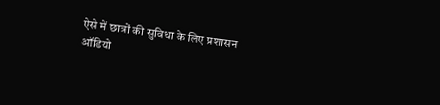ऐसे में छात्रों की सुविधा के लिए प्रशासन ऑडियो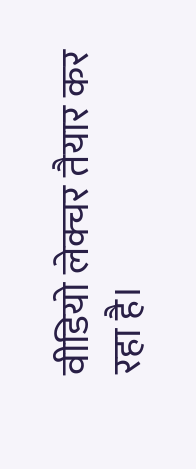वीडियो लेक्चर तैयार कर रहा है।